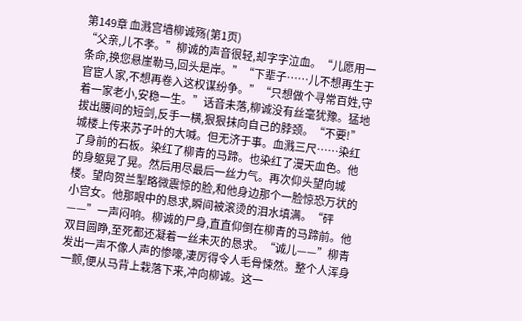第149章 血溅宫墙柳诚殇(第1页)
“父亲,儿不孝。”柳诚的声音很轻,却字字泣血。“儿愿用一条命,换您悬崖勒马,回头是岸。”“下辈子……儿不想再生于官宦人家,不想再卷入这权谋纷争。”“只想做个寻常百姓,守着一家老小,安稳一生。”话音未落,柳诚没有丝毫犹豫。猛地拔出腰间的短剑,反手一横,狠狠抹向自己的脖颈。“不要!”城楼上传来苏子叶的大喊。但无济于事。血溅三尺……染红了身前的石板。染红了柳青的马蹄。也染红了漫天血色。他的身躯晃了晃。然后用尽最后一丝力气。再次仰头望向城楼。望向贺兰掣略微震惊的脸,和他身边那个一脸惊恐万状的小宫女。他那眼中的恳求,瞬间被滚烫的泪水填满。“砰——”一声闷响。柳诚的尸身,直直仰倒在柳青的马蹄前。他双目圆睁,至死都还凝着一丝未灭的恳求。“诚儿——”柳青发出一声不像人声的惨嚎,凄厉得令人毛骨悚然。整个人浑身一颤,便从马背上栽落下来,冲向柳诚。这一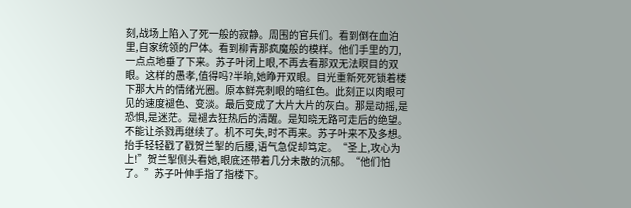刻,战场上陷入了死一般的寂静。周围的官兵们。看到倒在血泊里,自家统领的尸体。看到柳青那疯魔般的模样。他们手里的刀,一点点地垂了下来。苏子叶闭上眼,不再去看那双无法瞑目的双眼。这样的愚孝,值得吗?半晌,她睁开双眼。目光重新死死锁着楼下那大片的情绪光圈。原本鲜亮刺眼的暗红色。此刻正以肉眼可见的速度褪色、变淡。最后变成了大片大片的灰白。那是动摇,是恐惧,是迷茫。是褪去狂热后的清醒。是知晓无路可走后的绝望。不能让杀戮再继续了。机不可失,时不再来。苏子叶来不及多想。抬手轻轻戳了戳贺兰掣的后腰,语气急促却笃定。“圣上,攻心为上!”贺兰掣侧头看她,眼底还带着几分未散的沉郁。“他们怕了。”苏子叶伸手指了指楼下。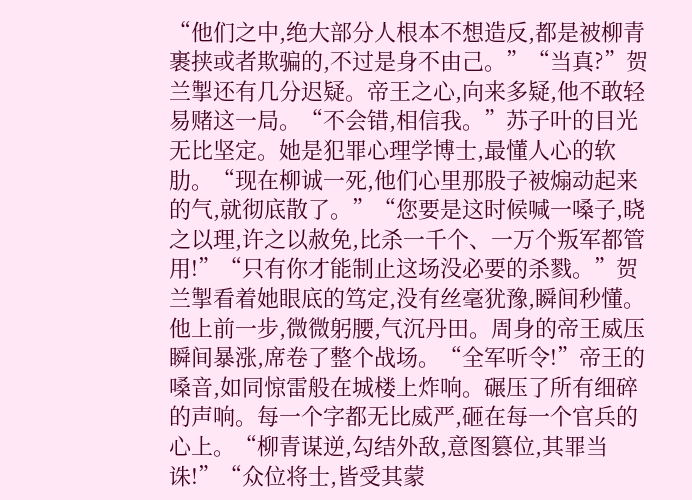“他们之中,绝大部分人根本不想造反,都是被柳青裹挟或者欺骗的,不过是身不由己。”“当真?”贺兰掣还有几分迟疑。帝王之心,向来多疑,他不敢轻易赌这一局。“不会错,相信我。”苏子叶的目光无比坚定。她是犯罪心理学博士,最懂人心的软肋。“现在柳诚一死,他们心里那股子被煽动起来的气,就彻底散了。”“您要是这时候喊一嗓子,晓之以理,许之以赦免,比杀一千个、一万个叛军都管用!”“只有你才能制止这场没必要的杀戮。”贺兰掣看着她眼底的笃定,没有丝毫犹豫,瞬间秒懂。他上前一步,微微躬腰,气沉丹田。周身的帝王威压瞬间暴涨,席卷了整个战场。“全军听令!”帝王的嗓音,如同惊雷般在城楼上炸响。碾压了所有细碎的声响。每一个字都无比威严,砸在每一个官兵的心上。“柳青谋逆,勾结外敌,意图篡位,其罪当诛!”“众位将士,皆受其蒙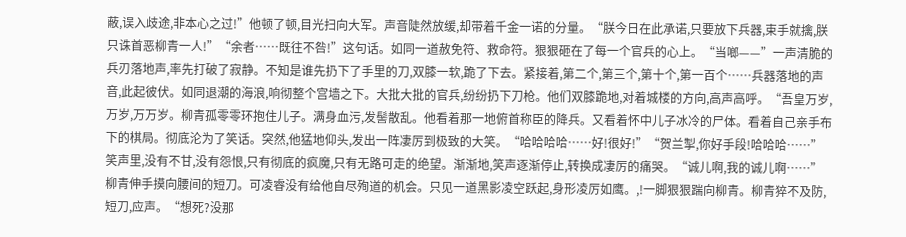蔽,误入歧途,非本心之过!”他顿了顿,目光扫向大军。声音陡然放缓,却带着千金一诺的分量。“朕今日在此承诺,只要放下兵器,束手就擒,朕只诛首恶柳青一人!”“余者……既往不咎!”这句话。如同一道赦免符、救命符。狠狠砸在了每一个官兵的心上。“当啷——”一声清脆的兵刃落地声,率先打破了寂静。不知是谁先扔下了手里的刀,双膝一软,跪了下去。紧接着,第二个,第三个,第十个,第一百个……兵器落地的声音,此起彼伏。如同退潮的海浪,响彻整个宫墙之下。大批大批的官兵,纷纷扔下刀枪。他们双膝跪地,对着城楼的方向,高声高呼。“吾皇万岁,万岁,万万岁。柳青孤零零环抱住儿子。满身血污,发髻散乱。他看着那一地俯首称臣的降兵。又看着怀中儿子冰冷的尸体。看着自己亲手布下的棋局。彻底沦为了笑话。突然,他猛地仰头,发出一阵凄厉到极致的大笑。“哈哈哈哈……好!很好!”“贺兰掣,你好手段!哈哈哈……”笑声里,没有不甘,没有怨恨,只有彻底的疯魔,只有无路可走的绝望。渐渐地,笑声逐渐停止,转换成凄厉的痛哭。“诚儿啊,我的诚儿啊……”柳青伸手摸向腰间的短刀。可凌睿没有给他自尽殉道的机会。只见一道黑影凌空跃起,身形凌厉如鹰。,!一脚狠狠踹向柳青。柳青猝不及防,短刀,应声。“想死?没那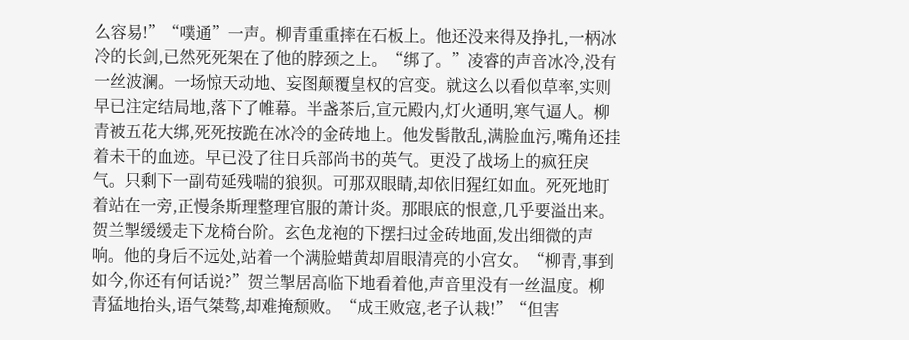么容易!”“噗通”一声。柳青重重摔在石板上。他还没来得及挣扎,一柄冰冷的长剑,已然死死架在了他的脖颈之上。“绑了。”凌睿的声音冰冷,没有一丝波澜。一场惊天动地、妄图颠覆皇权的宫变。就这么以看似草率,实则早已注定结局地,落下了帷幕。半盏茶后,宣元殿内,灯火通明,寒气逼人。柳青被五花大绑,死死按跪在冰冷的金砖地上。他发髻散乱,满脸血污,嘴角还挂着未干的血迹。早已没了往日兵部尚书的英气。更没了战场上的疯狂戾气。只剩下一副苟延残喘的狼狈。可那双眼睛,却依旧猩红如血。死死地盯着站在一旁,正慢条斯理整理官服的萧计炎。那眼底的恨意,几乎要溢出来。贺兰掣缓缓走下龙椅台阶。玄色龙袍的下摆扫过金砖地面,发出细微的声响。他的身后不远处,站着一个满脸蜡黄却眉眼清亮的小宫女。“柳青,事到如今,你还有何话说?”贺兰掣居高临下地看着他,声音里没有一丝温度。柳青猛地抬头,语气桀骜,却难掩颓败。“成王败寇,老子认栽!”“但害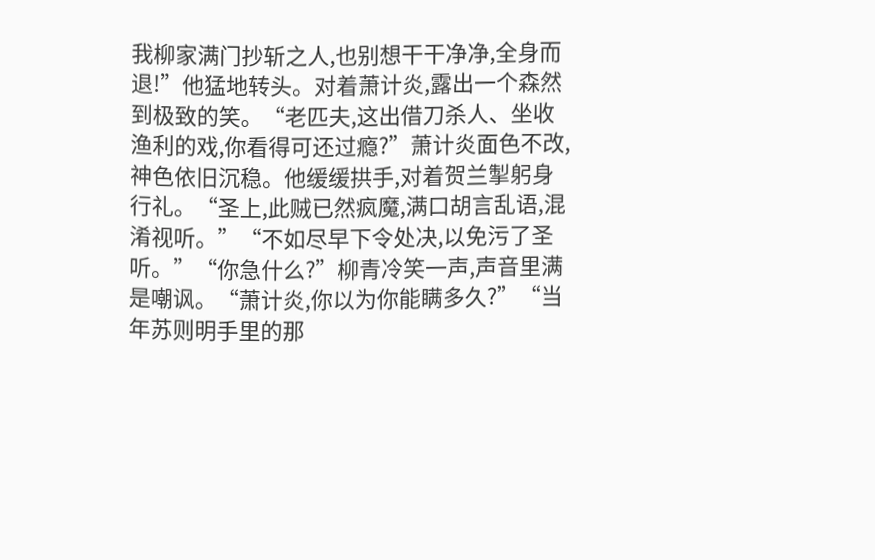我柳家满门抄斩之人,也别想干干净净,全身而退!”他猛地转头。对着萧计炎,露出一个森然到极致的笑。“老匹夫,这出借刀杀人、坐收渔利的戏,你看得可还过瘾?”萧计炎面色不改,神色依旧沉稳。他缓缓拱手,对着贺兰掣躬身行礼。“圣上,此贼已然疯魔,满口胡言乱语,混淆视听。”“不如尽早下令处决,以免污了圣听。”“你急什么?”柳青冷笑一声,声音里满是嘲讽。“萧计炎,你以为你能瞒多久?”“当年苏则明手里的那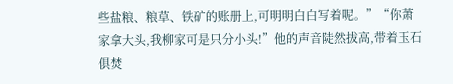些盐粮、粮草、铁矿的账册上,可明明白白写着呢。”“你萧家拿大头,我柳家可是只分小头!”他的声音陡然拔高,带着玉石俱焚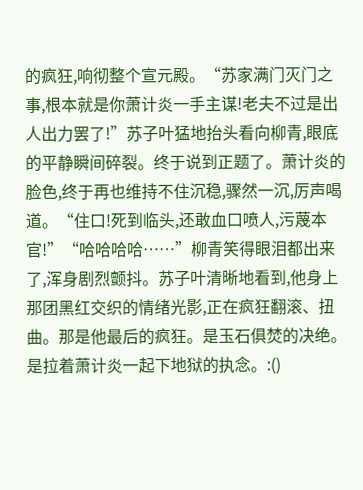的疯狂,响彻整个宣元殿。“苏家满门灭门之事,根本就是你萧计炎一手主谋!老夫不过是出人出力罢了!”苏子叶猛地抬头看向柳青,眼底的平静瞬间碎裂。终于说到正题了。萧计炎的脸色,终于再也维持不住沉稳,骤然一沉,厉声喝道。“住口!死到临头,还敢血口喷人,污蔑本官!”“哈哈哈哈……”柳青笑得眼泪都出来了,浑身剧烈颤抖。苏子叶清晰地看到,他身上那团黑红交织的情绪光影,正在疯狂翻滚、扭曲。那是他最后的疯狂。是玉石俱焚的决绝。是拉着萧计炎一起下地狱的执念。:()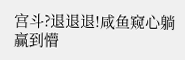宫斗?退退退!咸鱼窥心躺赢到懵